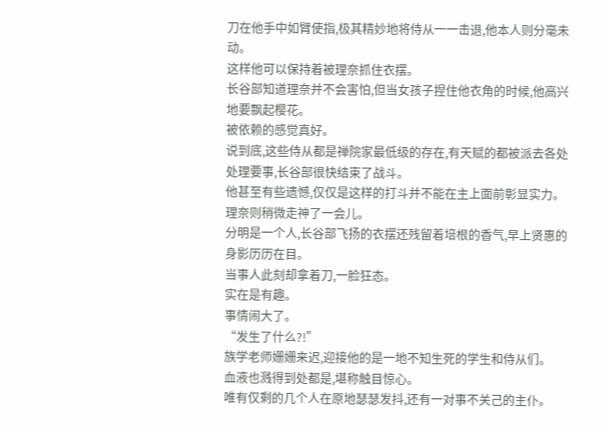刀在他手中如臂使指,极其精妙地将侍从一一击退,他本人则分毫未动。
这样他可以保持着被理奈抓住衣摆。
长谷部知道理奈并不会害怕,但当女孩子捏住他衣角的时候,他高兴地要飘起樱花。
被依赖的感觉真好。
说到底,这些侍从都是禅院家最低级的存在,有天赋的都被派去各处处理要事,长谷部很快结束了战斗。
他甚至有些遗憾,仅仅是这样的打斗并不能在主上面前彰显实力。
理奈则稍微走神了一会儿。
分明是一个人,长谷部飞扬的衣摆还残留着培根的香气,早上贤惠的身影历历在目。
当事人此刻却拿着刀,一脸狂态。
实在是有趣。
事情闹大了。
“发生了什么?!”
族学老师姗姗来迟,迎接他的是一地不知生死的学生和侍从们。
血液也溅得到处都是,堪称触目惊心。
唯有仅剩的几个人在原地瑟瑟发抖,还有一对事不关己的主仆。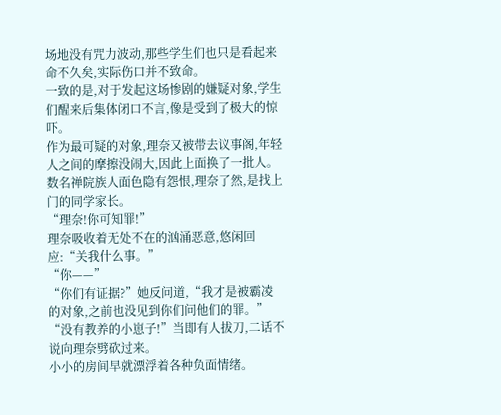场地没有咒力波动,那些学生们也只是看起来命不久矣,实际伤口并不致命。
一致的是,对于发起这场惨剧的嫌疑对象,学生们醒来后集体闭口不言,像是受到了极大的惊吓。
作为最可疑的对象,理奈又被带去议事阁,年轻人之间的摩擦没闹大,因此上面换了一批人。
数名禅院族人面色隐有怨恨,理奈了然,是找上门的同学家长。
“理奈!你可知罪!”
理奈吸收着无处不在的汹涌恶意,悠闲回应:“关我什么事。”
“你——”
“你们有证据?”她反问道,“我才是被霸凌的对象,之前也没见到你们问他们的罪。”
“没有教养的小崽子!”当即有人拔刀,二话不说向理奈劈砍过来。
小小的房间早就漂浮着各种负面情绪。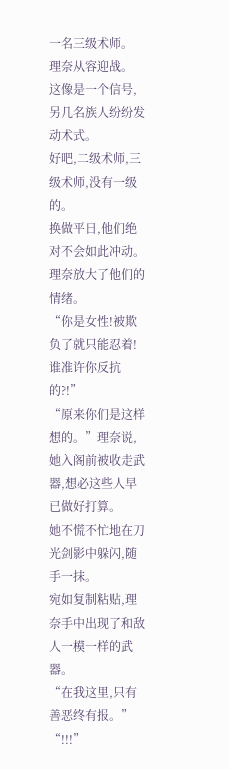一名三级术师。
理奈从容迎战。
这像是一个信号,另几名族人纷纷发动术式。
好吧,二级术师,三级术师,没有一级的。
换做平日,他们绝对不会如此冲动。
理奈放大了他们的情绪。
“你是女性!被欺负了就只能忍着!谁准许你反抗的?!”
“原来你们是这样想的。”理奈说,她入阁前被收走武器,想必这些人早已做好打算。
她不慌不忙地在刀光剑影中躲闪,随手一抹。
宛如复制粘贴,理奈手中出现了和敌人一模一样的武器。
“在我这里,只有善恶终有报。”
“!!!”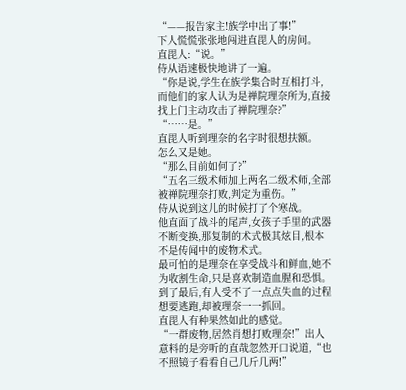“——报告家主!族学中出了事!”
下人慌慌张张地闯进直毘人的房间。
直毘人:“说。”
侍从语速极快地讲了一遍。
“你是说,学生在族学集合时互相打斗,而他们的家人认为是禅院理奈所为,直接找上门主动攻击了禅院理奈?”
“……是。”
直毘人听到理奈的名字时很想扶额。
怎么又是她。
“那么目前如何了?”
“五名三级术师加上两名二级术师,全部被禅院理奈打败,判定为重伤。”
侍从说到这儿的时候打了个寒战。
他直面了战斗的尾声,女孩子手里的武器不断变换,那复制的术式极其炫目,根本不是传闻中的废物术式。
最可怕的是理奈在享受战斗和鲜血,她不为收割生命,只是喜欢制造血腥和恐惧。
到了最后,有人受不了一点点失血的过程想要逃跑,却被理奈一一抓回。
直毘人有种果然如此的感觉。
“一群废物,居然肖想打败理奈!”出人意料的是旁听的直哉忽然开口说道,“也不照镜子看看自己几斤几两!”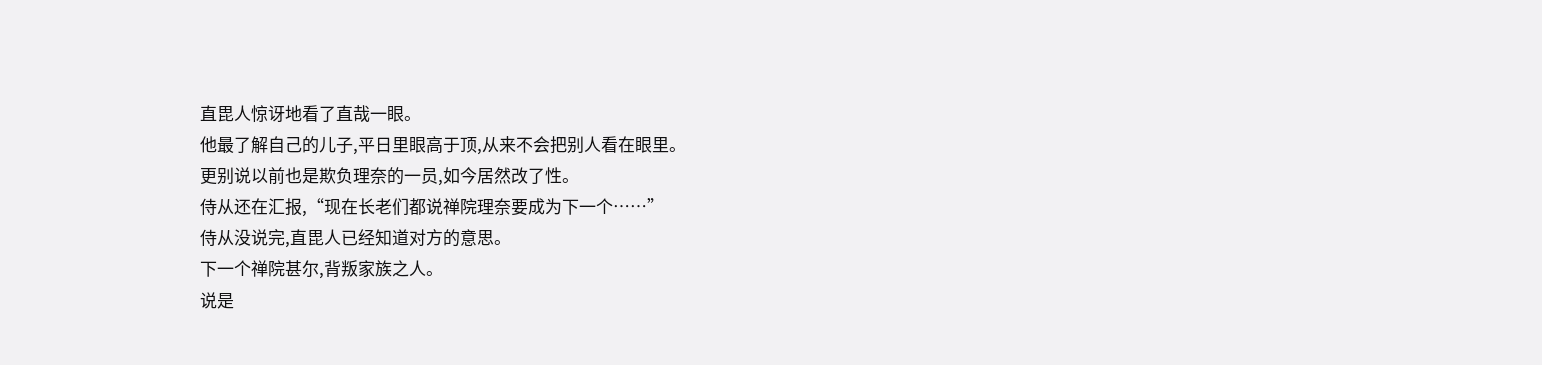直毘人惊讶地看了直哉一眼。
他最了解自己的儿子,平日里眼高于顶,从来不会把别人看在眼里。
更别说以前也是欺负理奈的一员,如今居然改了性。
侍从还在汇报,“现在长老们都说禅院理奈要成为下一个……”
侍从没说完,直毘人已经知道对方的意思。
下一个禅院甚尔,背叛家族之人。
说是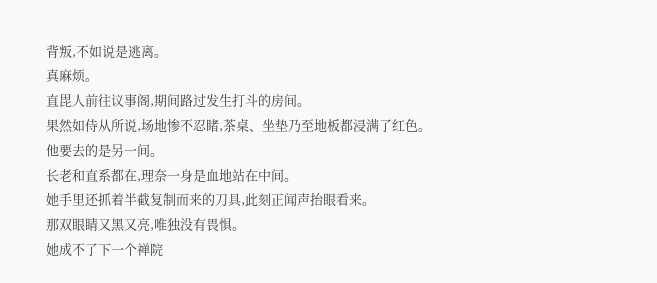背叛,不如说是逃离。
真麻烦。
直毘人前往议事阁,期间路过发生打斗的房间。
果然如侍从所说,场地惨不忍睹,茶桌、坐垫乃至地板都浸满了红色。
他要去的是另一间。
长老和直系都在,理奈一身是血地站在中间。
她手里还抓着半截复制而来的刀具,此刻正闻声抬眼看来。
那双眼睛又黑又亮,唯独没有畏惧。
她成不了下一个禅院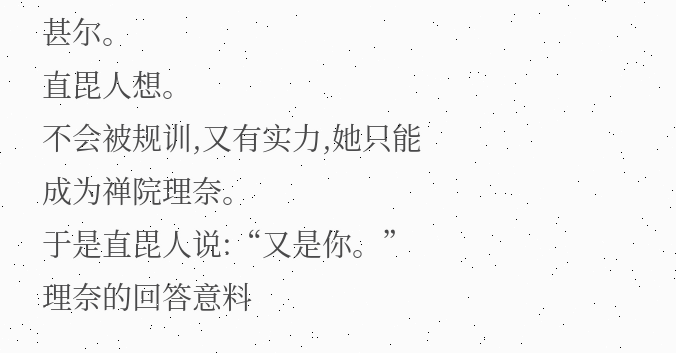甚尔。
直毘人想。
不会被规训,又有实力,她只能成为禅院理奈。
于是直毘人说:“又是你。”
理奈的回答意料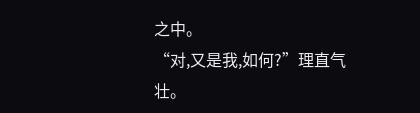之中。
“对,又是我,如何?”理直气壮。